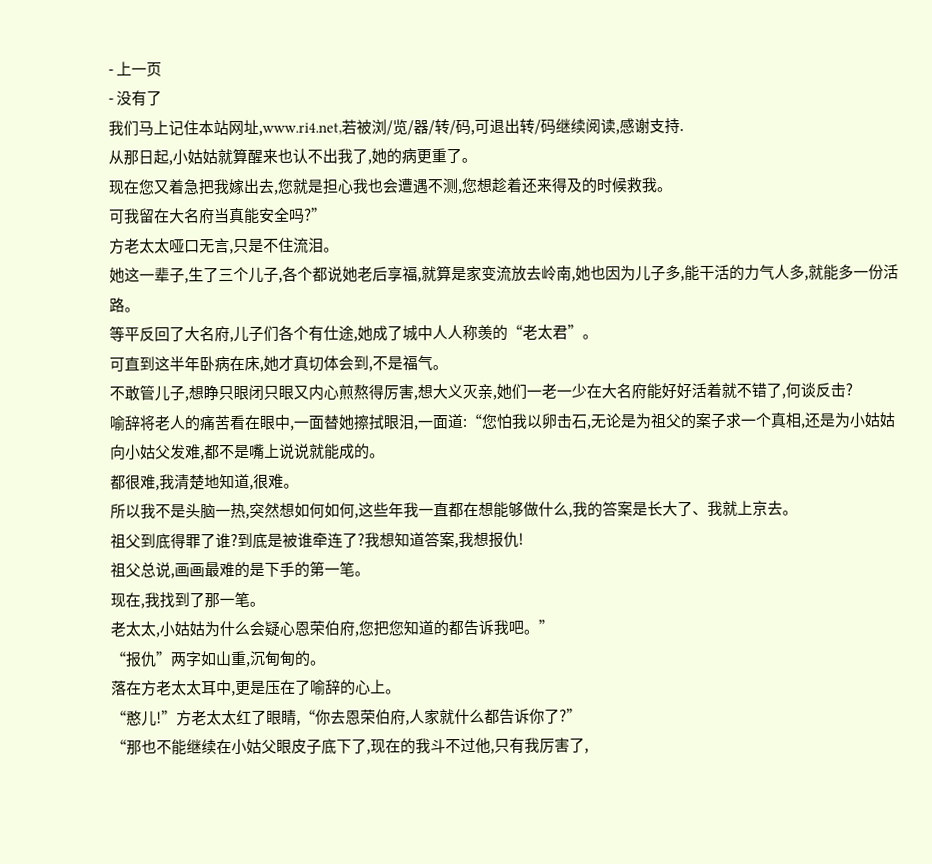- 上一页
- 没有了
我们马上记住本站网址,www.ri4.net,若被浏/览/器/转/码,可退出转/码继续阅读,感谢支持.
从那日起,小姑姑就算醒来也认不出我了,她的病更重了。
现在您又着急把我嫁出去,您就是担心我也会遭遇不测,您想趁着还来得及的时候救我。
可我留在大名府当真能安全吗?”
方老太太哑口无言,只是不住流泪。
她这一辈子,生了三个儿子,各个都说她老后享福,就算是家变流放去岭南,她也因为儿子多,能干活的力气人多,就能多一份活路。
等平反回了大名府,儿子们各个有仕途,她成了城中人人称羡的“老太君”。
可直到这半年卧病在床,她才真切体会到,不是福气。
不敢管儿子,想睁只眼闭只眼又内心煎熬得厉害,想大义灭亲,她们一老一少在大名府能好好活着就不错了,何谈反击?
喻辞将老人的痛苦看在眼中,一面替她擦拭眼泪,一面道:“您怕我以卵击石,无论是为祖父的案子求一个真相,还是为小姑姑向小姑父发难,都不是嘴上说说就能成的。
都很难,我清楚地知道,很难。
所以我不是头脑一热,突然想如何如何,这些年我一直都在想能够做什么,我的答案是长大了、我就上京去。
祖父到底得罪了谁?到底是被谁牵连了?我想知道答案,我想报仇!
祖父总说,画画最难的是下手的第一笔。
现在,我找到了那一笔。
老太太,小姑姑为什么会疑心恩荣伯府,您把您知道的都告诉我吧。”
“报仇”两字如山重,沉甸甸的。
落在方老太太耳中,更是压在了喻辞的心上。
“憨儿!”方老太太红了眼睛,“你去恩荣伯府,人家就什么都告诉你了?”
“那也不能继续在小姑父眼皮子底下了,现在的我斗不过他,只有我厉害了,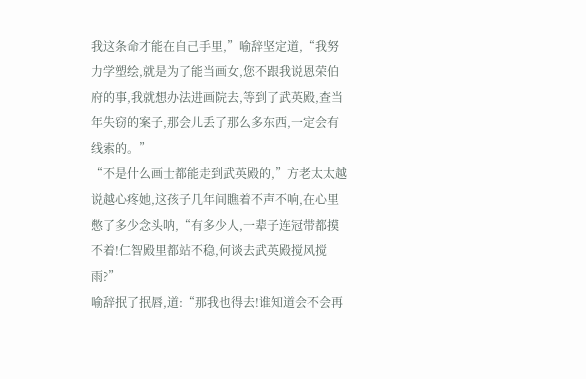我这条命才能在自己手里,”喻辞坚定道,“我努力学塑绘,就是为了能当画女,您不跟我说恩荣伯府的事,我就想办法进画院去,等到了武英殿,查当年失窃的案子,那会儿丢了那么多东西,一定会有线索的。”
“不是什么画士都能走到武英殿的,”方老太太越说越心疼她,这孩子几年间瞧着不声不响,在心里憋了多少念头呐,“有多少人,一辈子连冠带都摸不着!仁智殿里都站不稳,何谈去武英殿搅风搅雨?”
喻辞抿了抿唇,道:“那我也得去!谁知道会不会再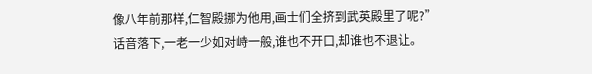像八年前那样,仁智殿挪为他用,画士们全挤到武英殿里了呢?”
话音落下,一老一少如对峙一般,谁也不开口,却谁也不退让。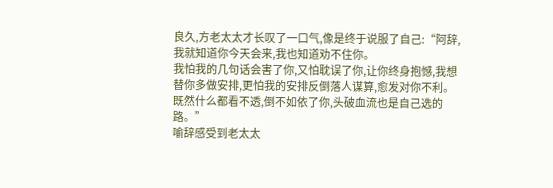良久,方老太太才长叹了一口气,像是终于说服了自己:“阿辞,我就知道你今天会来,我也知道劝不住你。
我怕我的几句话会害了你,又怕耽误了你,让你终身抱憾,我想替你多做安排,更怕我的安排反倒落人谋算,愈发对你不利。
既然什么都看不透,倒不如依了你,头破血流也是自己选的路。”
喻辞感受到老太太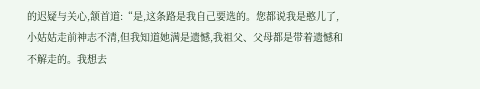的迟疑与关心,颔首道:“是,这条路是我自己要选的。您都说我是憨儿了,小姑姑走前神志不清,但我知道她满是遗憾,我祖父、父母都是带着遗憾和不解走的。我想去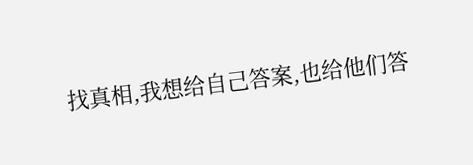找真相,我想给自己答案,也给他们答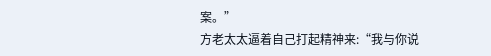案。”
方老太太逼着自己打起精神来:“我与你说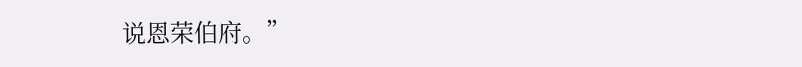说恩荣伯府。”